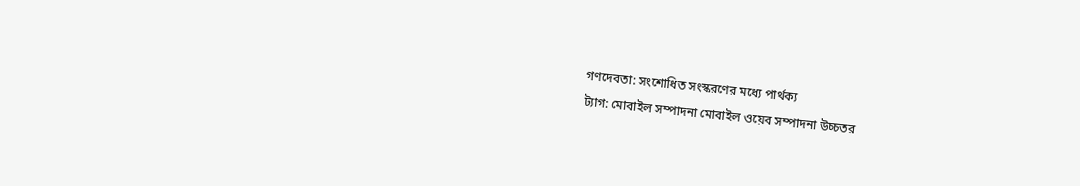গণদেবতা: সংশোধিত সংস্করণের মধ্যে পার্থক্য
ট্যাগ: মোবাইল সম্পাদনা মোবাইল ওয়েব সম্পাদনা উচ্চতর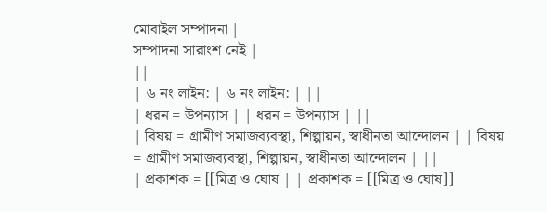মোবাইল সম্পাদনা |
সম্পাদনা সারাংশ নেই |
||
| ৬ নং লাইন: | ৬ নং লাইন: | ||
| ধরন = উপন্যাস | | ধরন = উপন্যাস | ||
| বিষয় = গ্রামীণ সমাজব্যবস্থা, শিল্পায়ন, স্বাধীনতা আন্দোলন | | বিষয় = গ্রামীণ সমাজব্যবস্থা, শিল্পায়ন, স্বাধীনতা আন্দোলন | ||
| প্রকাশক = [[মিত্র ও ঘোষ | | প্রকাশক = [[মিত্র ও ঘোষ]]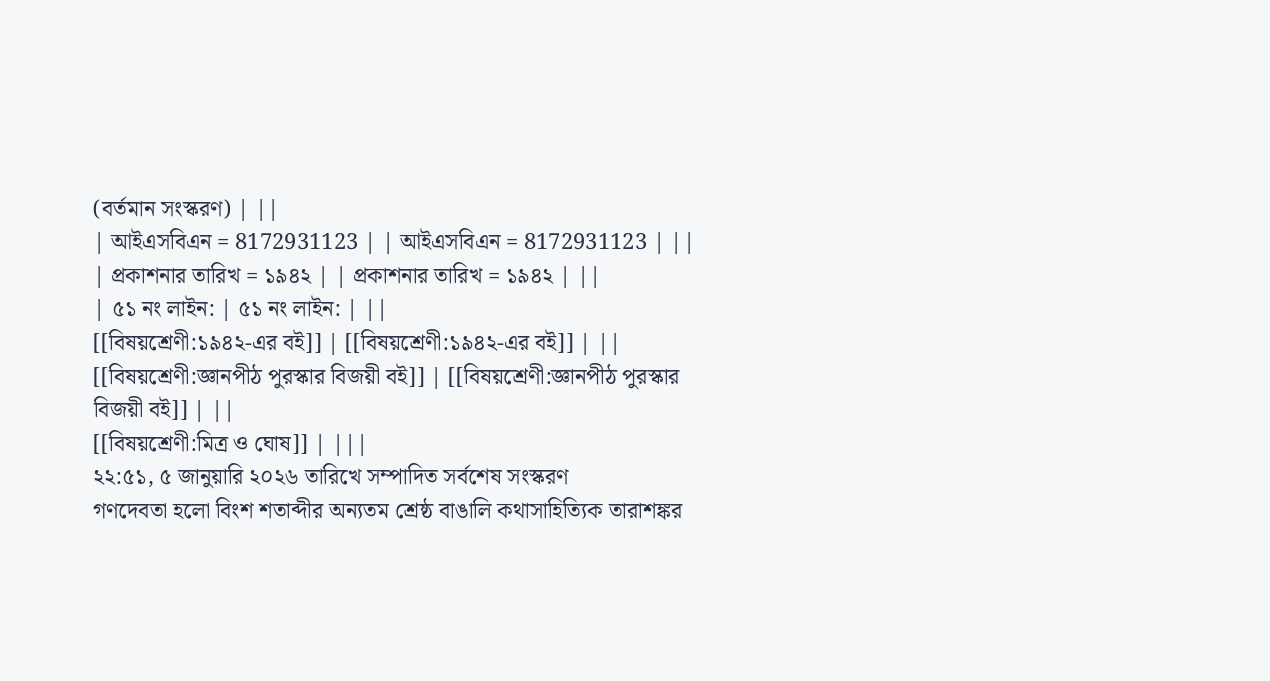(বর্তমান সংস্করণ) | ||
| আইএসবিএন = 8172931123 | | আইএসবিএন = 8172931123 | ||
| প্রকাশনার তারিখ = ১৯৪২ | | প্রকাশনার তারিখ = ১৯৪২ | ||
| ৫১ নং লাইন: | ৫১ নং লাইন: | ||
[[বিষয়শ্রেণী:১৯৪২-এর বই]] | [[বিষয়শ্রেণী:১৯৪২-এর বই]] | ||
[[বিষয়শ্রেণী:জ্ঞানপীঠ পুরস্কার বিজয়ী বই]] | [[বিষয়শ্রেণী:জ্ঞানপীঠ পুরস্কার বিজয়ী বই]] | ||
[[বিষয়শ্রেণী:মিত্র ও ঘোষ]] | |||
২২:৫১, ৫ জানুয়ারি ২০২৬ তারিখে সম্পাদিত সর্বশেষ সংস্করণ
গণদেবতা হলো বিংশ শতাব্দীর অন্যতম শ্রেষ্ঠ বাঙালি কথাসাহিত্যিক তারাশঙ্কর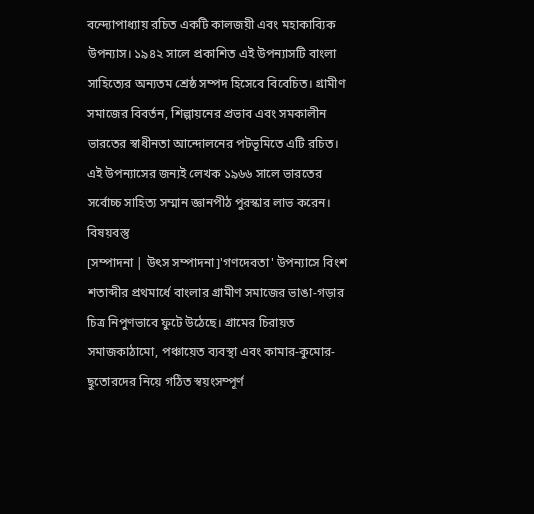বন্দ্যোপাধ্যায় রচিত একটি কালজয়ী এবং মহাকাব্যিক উপন্যাস। ১৯৪২ সালে প্রকাশিত এই উপন্যাসটি বাংলা সাহিত্যের অন্যতম শ্রেষ্ঠ সম্পদ হিসেবে বিবেচিত। গ্রামীণ সমাজের বিবর্তন, শিল্পায়নের প্রভাব এবং সমকালীন ভারতের স্বাধীনতা আন্দোলনের পটভূমিতে এটি রচিত। এই উপন্যাসের জন্যই লেখক ১৯৬৬ সালে ভারতের সর্বোচ্চ সাহিত্য সম্মান জ্ঞানপীঠ পুরস্কার লাভ করেন।
বিষয়বস্তু
[সম্পাদনা | উৎস সম্পাদনা]'গণদেবতা' উপন্যাসে বিংশ শতাব্দীর প্রথমার্ধে বাংলার গ্রামীণ সমাজের ভাঙা-গড়ার চিত্র নিপুণভাবে ফুটে উঠেছে। গ্রামের চিরায়ত সমাজকাঠামো, পঞ্চায়েত ব্যবস্থা এবং কামার-কুমোর-ছুতোরদের নিয়ে গঠিত স্বয়ংসম্পূর্ণ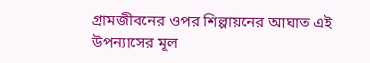গ্রামজীবনের ওপর শিল্পায়নের আঘাত এই উপন্যাসের মূল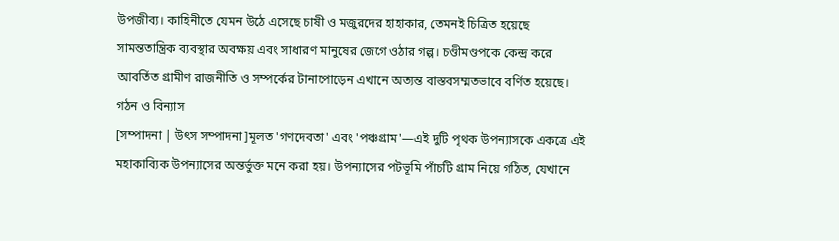উপজীব্য। কাহিনীতে যেমন উঠে এসেছে চাষী ও মজুরদের হাহাকার, তেমনই চিত্রিত হয়েছে সামন্ততান্ত্রিক ব্যবস্থার অবক্ষয় এবং সাধারণ মানুষের জেগে ওঠার গল্প। চণ্ডীমণ্ডপকে কেন্দ্র করে আবর্তিত গ্রামীণ রাজনীতি ও সম্পর্কের টানাপোড়েন এখানে অত্যন্ত বাস্তবসম্মতভাবে বর্ণিত হয়েছে।
গঠন ও বিন্যাস
[সম্পাদনা | উৎস সম্পাদনা]মূলত 'গণদেবতা' এবং 'পঞ্চগ্রাম'—এই দুটি পৃথক উপন্যাসকে একত্রে এই মহাকাব্যিক উপন্যাসের অন্তর্ভুক্ত মনে করা হয়। উপন্যাসের পটভূমি পাঁচটি গ্রাম নিয়ে গঠিত, যেখানে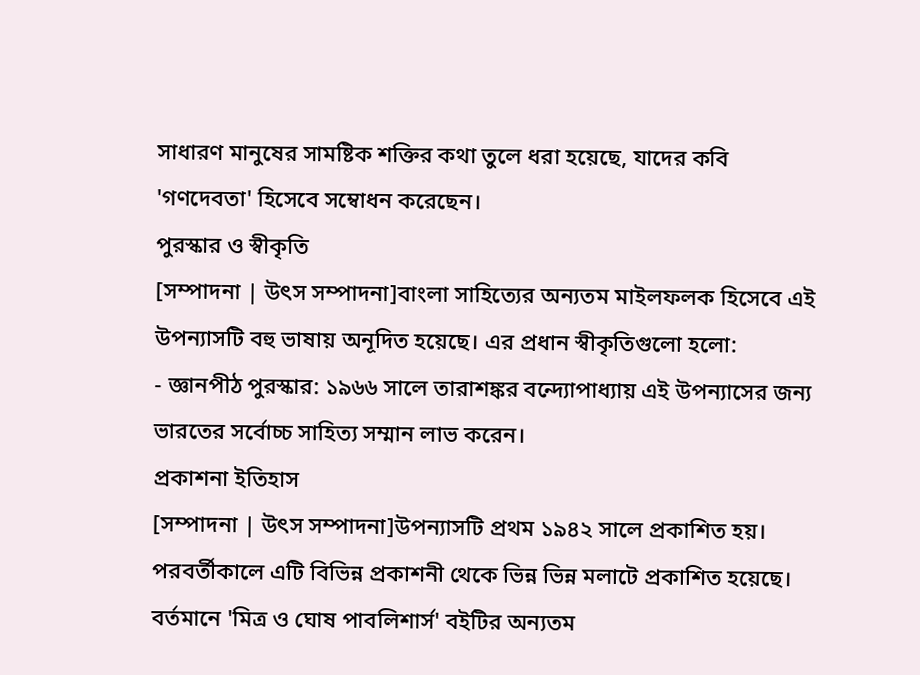সাধারণ মানুষের সামষ্টিক শক্তির কথা তুলে ধরা হয়েছে, যাদের কবি 'গণদেবতা' হিসেবে সম্বোধন করেছেন।
পুরস্কার ও স্বীকৃতি
[সম্পাদনা | উৎস সম্পাদনা]বাংলা সাহিত্যের অন্যতম মাইলফলক হিসেবে এই উপন্যাসটি বহু ভাষায় অনূদিত হয়েছে। এর প্রধান স্বীকৃতিগুলো হলো:
- জ্ঞানপীঠ পুরস্কার: ১৯৬৬ সালে তারাশঙ্কর বন্দ্যোপাধ্যায় এই উপন্যাসের জন্য ভারতের সর্বোচ্চ সাহিত্য সম্মান লাভ করেন।
প্রকাশনা ইতিহাস
[সম্পাদনা | উৎস সম্পাদনা]উপন্যাসটি প্রথম ১৯৪২ সালে প্রকাশিত হয়। পরবর্তীকালে এটি বিভিন্ন প্রকাশনী থেকে ভিন্ন ভিন্ন মলাটে প্রকাশিত হয়েছে। বর্তমানে 'মিত্র ও ঘোষ পাবলিশার্স' বইটির অন্যতম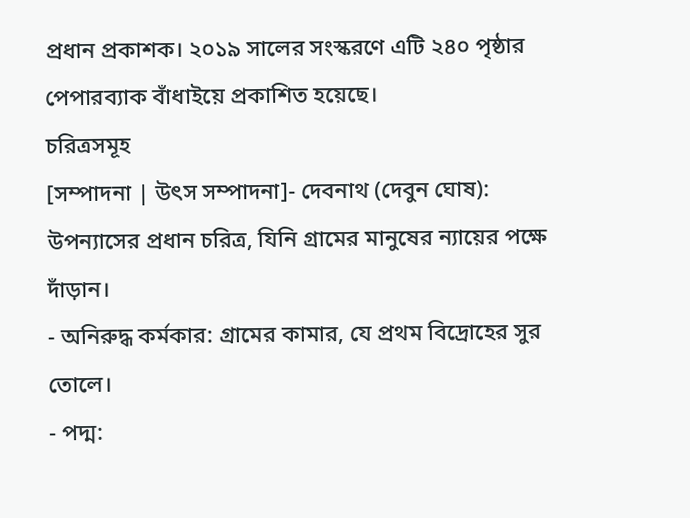প্রধান প্রকাশক। ২০১৯ সালের সংস্করণে এটি ২৪০ পৃষ্ঠার পেপারব্যাক বাঁধাইয়ে প্রকাশিত হয়েছে।
চরিত্রসমূহ
[সম্পাদনা | উৎস সম্পাদনা]- দেবনাথ (দেবুন ঘোষ): উপন্যাসের প্রধান চরিত্র, যিনি গ্রামের মানুষের ন্যায়ের পক্ষে দাঁড়ান।
- অনিরুদ্ধ কর্মকার: গ্রামের কামার, যে প্রথম বিদ্রোহের সুর তোলে।
- পদ্ম: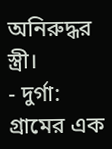অনিরুদ্ধর স্ত্রী।
- দুর্গা: গ্রামের এক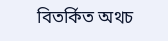বিতর্কিত অথচ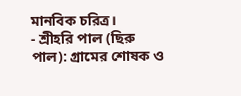মানবিক চরিত্র।
- শ্রীহরি পাল (ছিরু পাল): গ্রামের শোষক ও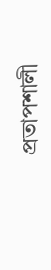প্রতাপশালী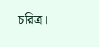চরিত্র।